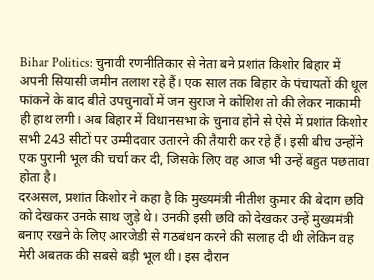Bihar Politics: चुनावी रणनीतिकार से नेता बने प्रशांत किशोर बिहार में अपनी सियासी जमीन तलाश रहे हैं। एक साल तक बिहार के पंचायतों की धूल फांकने के बाद बीते उपचुनावों में जन सुराज ने कोशिश तो की लेकर नाकामी ही हाथ लगी। अब बिहार में विधानसभा के चुनाव होने से ऐसे में प्रशांत किशोर सभी 243 सीटों पर उम्मीदवार उतारने की तैयारी कर रहे हैं। इसी बीच उन्होंने एक पुरानी भूल की चर्चा कर दी, जिसके लिए वह आज भी उन्हें बहुत पछतावा होता है।
दरअसल, प्रशांत किशोर ने कहा है कि मुख्यमंत्री नीतीश कुमार की बेदाग छवि को देखकर उनके साथ जुड़े थे। उनकी इसी छवि को देखकर उन्हें मुख्यमंत्री बनाए रखने के लिए आरजेडी से गठबंधन करने की सलाह दी थी लेकिन वह मेरी अबतक की सबसे बड़ी भूल थी। इस दौरान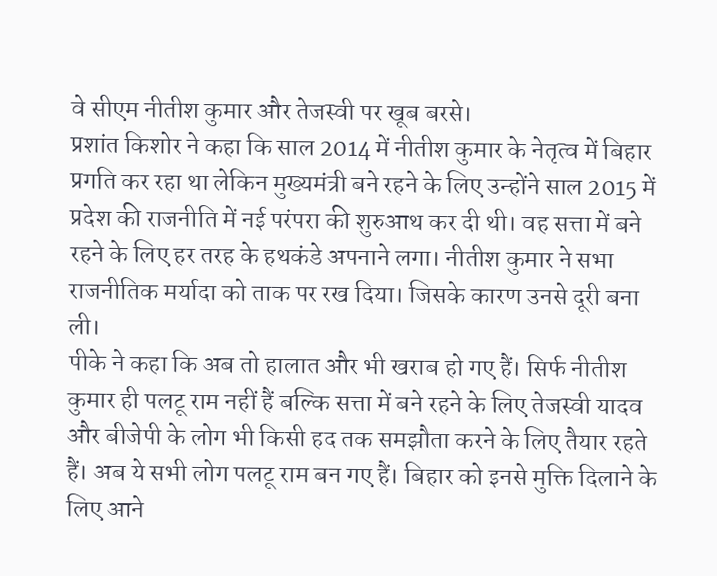वे सीएम नीतीश कुमार और तेजस्वी पर खूब बरसे।
प्रशांत किशोर ने कहा कि साल 2014 में नीतीश कुमार के नेतृत्व में बिहार प्रगति कर रहा था लेकिन मुख्यमंत्री बने रहने के लिए उन्होंने साल 2015 में प्रदेश की राजनीति में नई परंपरा की शुरुआथ कर दी थी। वह सत्ता में बने रहने के लिए हर तरह के हथकंडे अपनाने लगा। नीतीश कुमार ने सभा राजनीतिक मर्यादा को ताक पर रख दिया। जिसके कारण उनसे दूरी बना ली।
पीके ने कहा कि अब तो हालात और भी खराब हो गए हैं। सिर्फ नीतीश कुमार ही पलटू राम नहीं हैं बल्कि सत्ता में बने रहने के लिए तेजस्वी यादव और बीजेपी के लोग भी किसी हद तक समझौता करने के लिए तैयार रहते हैं। अब ये सभी लोग पलटू राम बन गए हैं। बिहार को इनसे मुक्ति दिलाने के लिए आने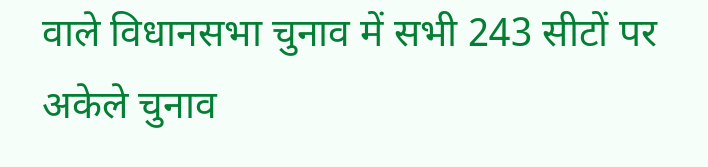वाले विधानसभा चुनाव में सभी 243 सीटों पर अकेले चुनाव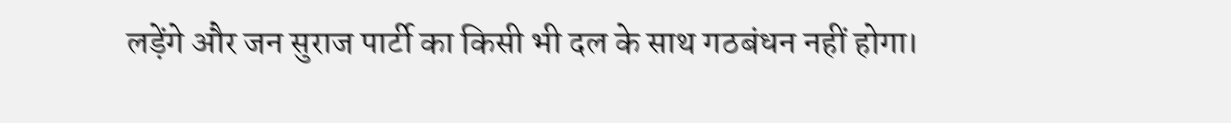लड़ेंगे और जन सुराज पार्टी का किसी भी दल के साथ गठबंधन नहीं होगा।